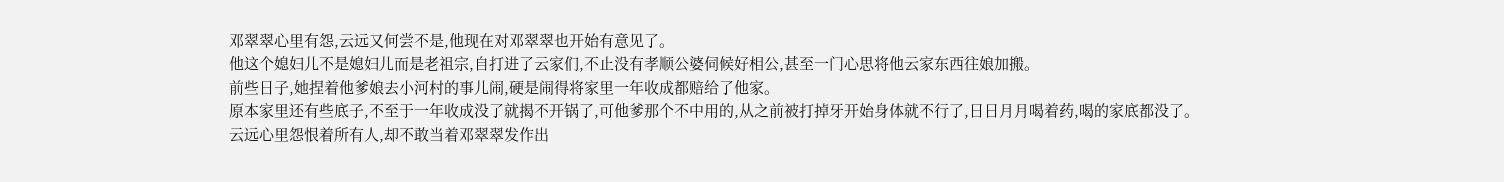邓翠翠心里有怨,云远又何尝不是,他现在对邓翠翠也开始有意见了。
他这个媳妇儿不是媳妇儿而是老祖宗,自打进了云家们,不止没有孝顺公婆伺候好相公,甚至一门心思将他云家东西往娘加搬。
前些日子,她捏着他爹娘去小河村的事儿闹,硬是闹得将家里一年收成都赔给了他家。
原本家里还有些底子,不至于一年收成没了就揭不开锅了,可他爹那个不中用的,从之前被打掉牙开始身体就不行了,日日月月喝着药,喝的家底都没了。
云远心里怨恨着所有人,却不敢当着邓翠翠发作出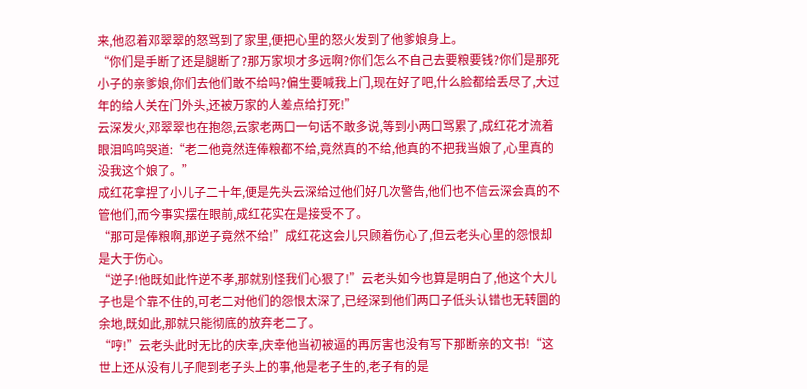来,他忍着邓翠翠的怒骂到了家里,便把心里的怒火发到了他爹娘身上。
“你们是手断了还是腿断了?那万家坝才多远啊?你们怎么不自己去要粮要钱?你们是那死小子的亲爹娘,你们去他们敢不给吗?偏生要喊我上门,现在好了吧,什么脸都给丢尽了,大过年的给人关在门外头,还被万家的人差点给打死!”
云深发火,邓翠翠也在抱怨,云家老两口一句话不敢多说,等到小两口骂累了,成红花才流着眼泪呜呜哭道:“老二他竟然连俸粮都不给,竟然真的不给,他真的不把我当娘了,心里真的没我这个娘了。”
成红花拿捏了小儿子二十年,便是先头云深给过他们好几次警告,他们也不信云深会真的不管他们,而今事实摆在眼前,成红花实在是接受不了。
“那可是俸粮啊,那逆子竟然不给!”成红花这会儿只顾着伤心了,但云老头心里的怨恨却是大于伤心。
“逆子!他既如此忤逆不孝,那就别怪我们心狠了!”云老头如今也算是明白了,他这个大儿子也是个靠不住的,可老二对他们的怨恨太深了,已经深到他们两口子低头认错也无转圜的余地,既如此,那就只能彻底的放弃老二了。
“哼!”云老头此时无比的庆幸,庆幸他当初被逼的再厉害也没有写下那断亲的文书!“这世上还从没有儿子爬到老子头上的事,他是老子生的,老子有的是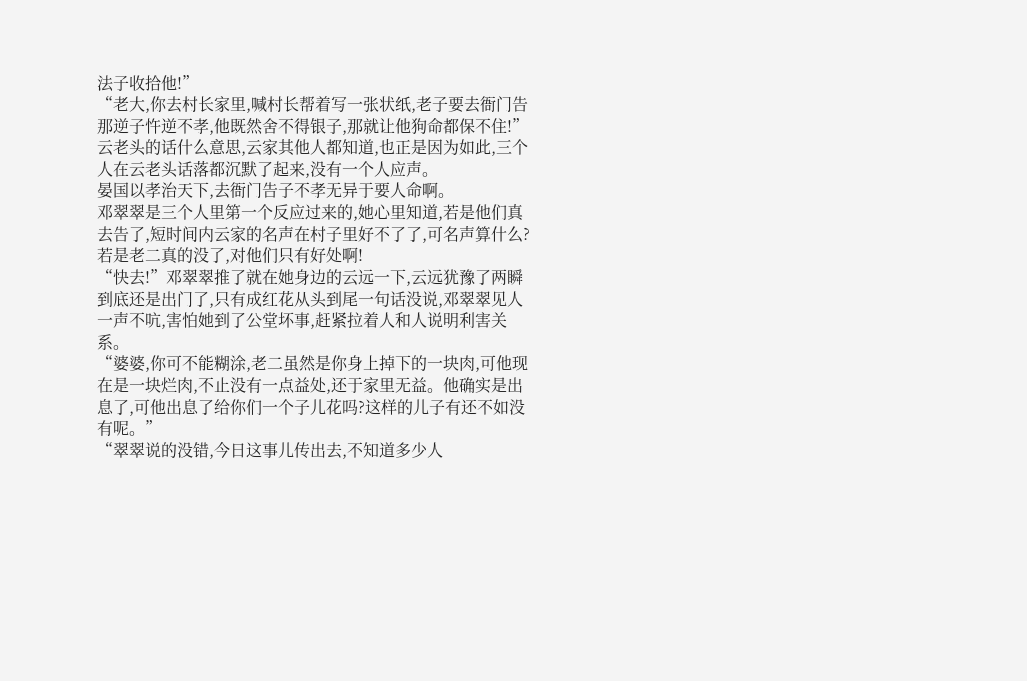法子收拾他!”
“老大,你去村长家里,喊村长帮着写一张状纸,老子要去衙门告那逆子忤逆不孝,他既然舍不得银子,那就让他狗命都保不住!”
云老头的话什么意思,云家其他人都知道,也正是因为如此,三个人在云老头话落都沉默了起来,没有一个人应声。
晏国以孝治天下,去衙门告子不孝无异于要人命啊。
邓翠翠是三个人里第一个反应过来的,她心里知道,若是他们真去告了,短时间内云家的名声在村子里好不了了,可名声算什么?若是老二真的没了,对他们只有好处啊!
“快去!”邓翠翠推了就在她身边的云远一下,云远犹豫了两瞬到底还是出门了,只有成红花从头到尾一句话没说,邓翠翠见人一声不吭,害怕她到了公堂坏事,赶紧拉着人和人说明利害关系。
“婆婆,你可不能糊涂,老二虽然是你身上掉下的一块肉,可他现在是一块烂肉,不止没有一点益处,还于家里无益。他确实是出息了,可他出息了给你们一个子儿花吗?这样的儿子有还不如没有呢。”
“翠翠说的没错,今日这事儿传出去,不知道多少人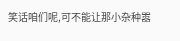笑话咱们呢,可不能让那小杂种嚣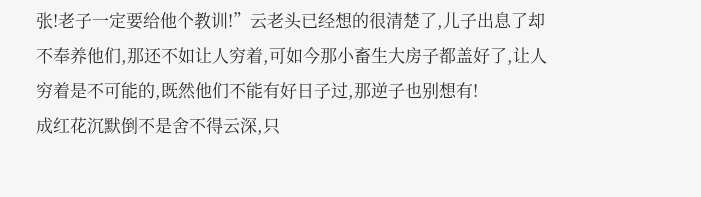张!老子一定要给他个教训!”云老头已经想的很清楚了,儿子出息了却不奉养他们,那还不如让人穷着,可如今那小畜生大房子都盖好了,让人穷着是不可能的,既然他们不能有好日子过,那逆子也别想有!
成红花沉默倒不是舍不得云深,只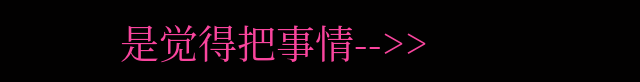是觉得把事情-->>